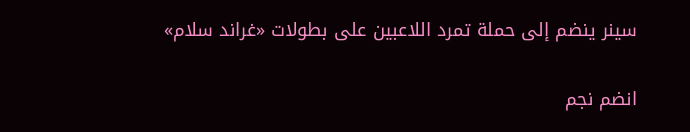سينر ينضم إلى حملة تمرد اللاعبين على بطولات «غراند سلام»

انضم نجم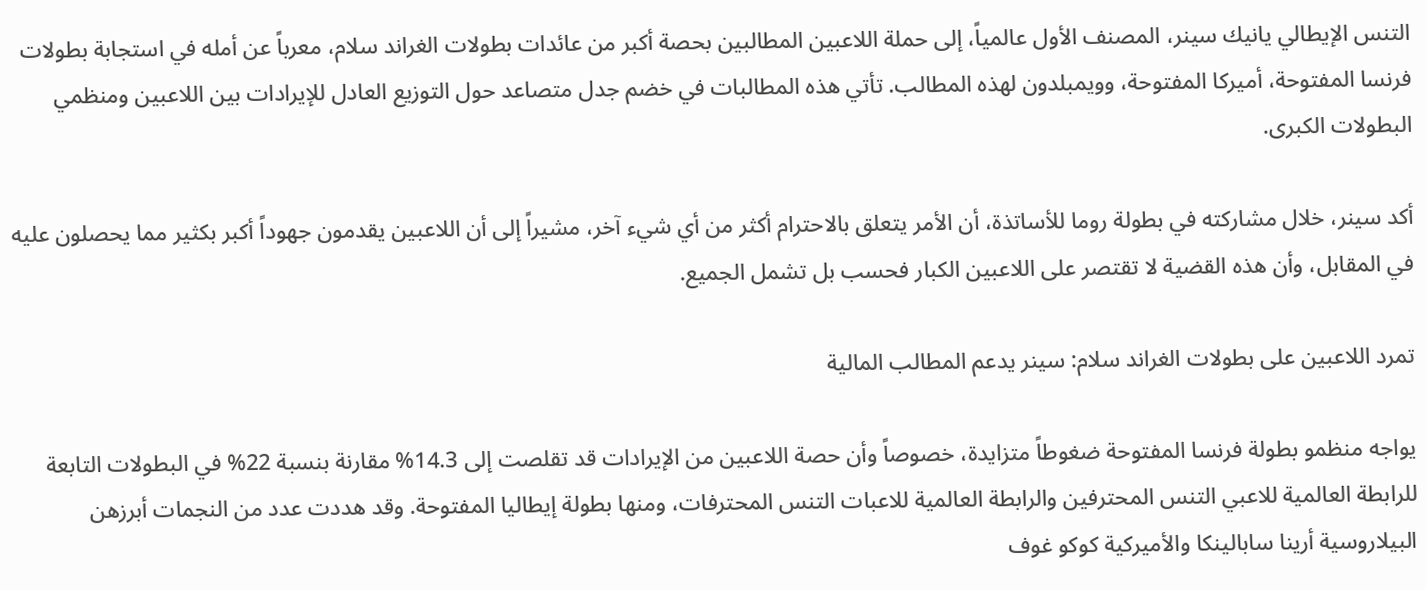التنس الإيطالي يانيك سينر، المصنف الأول عالمياً، إلى حملة اللاعبين المطالبين بحصة أكبر من عائدات بطولات الغراند سلام، معرباً عن أمله في استجابة بطولات فرنسا المفتوحة، أميركا المفتوحة، وويمبلدون لهذه المطالب. تأتي هذه المطالبات في خضم جدل متصاعد حول التوزيع العادل للإيرادات بين اللاعبين ومنظمي البطولات الكبرى.

أكد سينر، خلال مشاركته في بطولة روما للأساتذة، أن الأمر يتعلق بالاحترام أكثر من أي شيء آخر، مشيراً إلى أن اللاعبين يقدمون جهوداً أكبر بكثير مما يحصلون عليه في المقابل، وأن هذه القضية لا تقتصر على اللاعبين الكبار فحسب بل تشمل الجميع.

تمرد اللاعبين على بطولات الغراند سلام: سينر يدعم المطالب المالية

يواجه منظمو بطولة فرنسا المفتوحة ضغوطاً متزايدة، خصوصاً وأن حصة اللاعبين من الإيرادات قد تقلصت إلى 14.3% مقارنة بنسبة 22% في البطولات التابعة للرابطة العالمية للاعبي التنس المحترفين والرابطة العالمية للاعبات التنس المحترفات، ومنها بطولة إيطاليا المفتوحة. وقد هددت عدد من النجمات أبرزهن البيلاروسية أرينا سابالينكا والأميركية كوكو غوف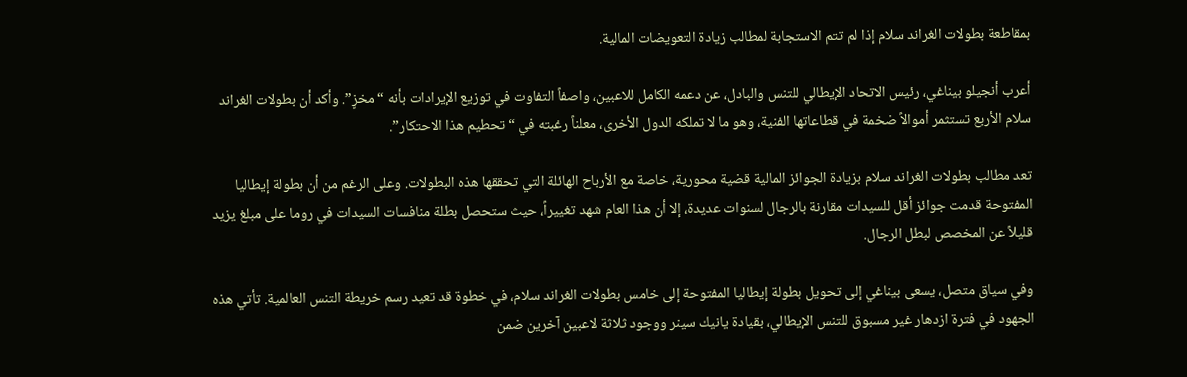بمقاطعة بطولات الغراند سلام إذا لم تتم الاستجابة لمطالب زيادة التعويضات المالية.

أعرب أنجيلو بيناغي، رئيس الاتحاد الإيطالي للتنس والبادل، عن دعمه الكامل للاعبين، واصفاً التفاوت في توزيع الإيرادات بأنه “مخزٍ”. وأكد أن بطولات الغراند سلام الأربع تستثمر أموالاً ضخمة في قطاعاتها الفنية، وهو ما لا تملكه الدول الأخرى، معلناً رغبته في “تحطيم هذا الاحتكار”.

تعد مطالب بطولات الغراند سلام بزيادة الجوائز المالية قضية محورية، خاصة مع الأرباح الهائلة التي تحققها هذه البطولات. وعلى الرغم من أن بطولة إيطاليا المفتوحة قدمت جوائز أقل للسيدات مقارنة بالرجال لسنوات عديدة، إلا أن هذا العام شهد تغييراً، حيث ستحصل بطلة منافسات السيدات في روما على مبلغ يزيد قليلاً عن المخصص لبطل الرجال.

وفي سياق متصل، يسعى بيناغي إلى تحويل بطولة إيطاليا المفتوحة إلى خامس بطولات الغراند سلام، في خطوة قد تعيد رسم خريطة التنس العالمية. تأتي هذه الجهود في فترة ازدهار غير مسبوق للتنس الإيطالي، بقيادة يانيك سينر ووجود ثلاثة لاعبين آخرين ضمن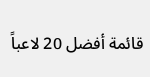قائمة أفضل 20 لاعباً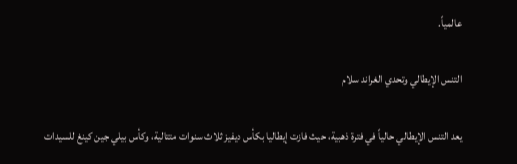عالمياً.

التنس الإيطالي وتحدي الغراند سلام

يعد التنس الإيطالي حالياً في فترة ذهبية، حيث فازت إيطاليا بكأس ديفيز ثلاث سنوات متتالية، وكأس بيلي جين كينغ للسيدات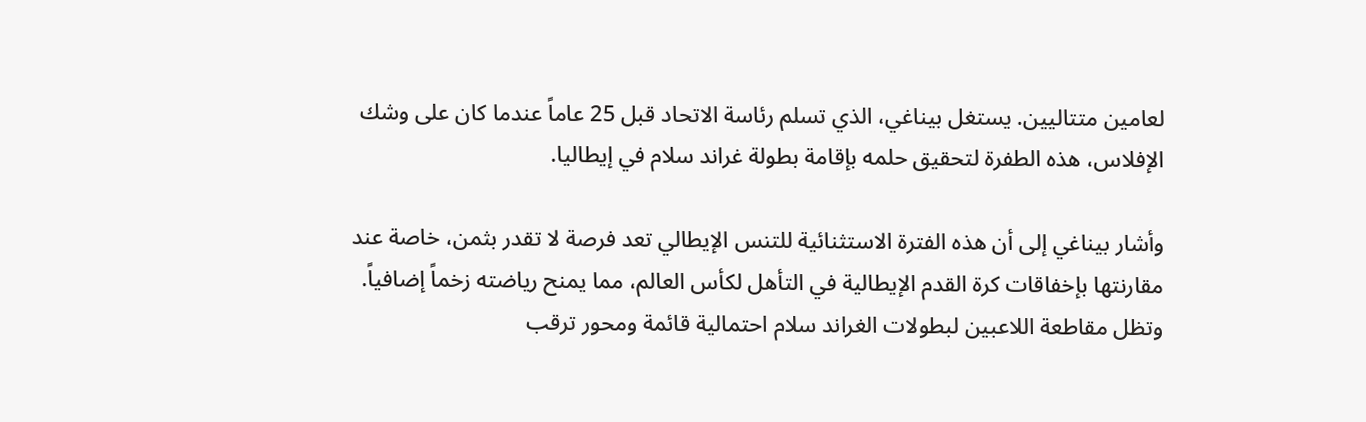لعامين متتاليين. يستغل بيناغي، الذي تسلم رئاسة الاتحاد قبل 25 عاماً عندما كان على وشك الإفلاس، هذه الطفرة لتحقيق حلمه بإقامة بطولة غراند سلام في إيطاليا.

وأشار بيناغي إلى أن هذه الفترة الاستثنائية للتنس الإيطالي تعد فرصة لا تقدر بثمن، خاصة عند مقارنتها بإخفاقات كرة القدم الإيطالية في التأهل لكأس العالم، مما يمنح رياضته زخماً إضافياً. وتظل مقاطعة اللاعبين لبطولات الغراند سلام احتمالية قائمة ومحور ترقب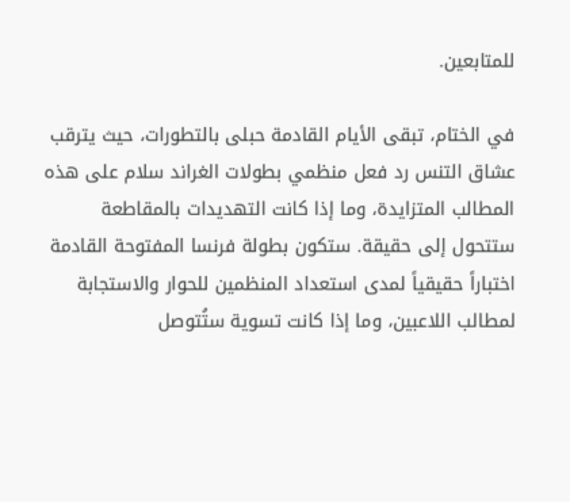للمتابعين.

في الختام، تبقى الأيام القادمة حبلى بالتطورات، حيث يترقب عشاق التنس رد فعل منظمي بطولات الغراند سلام على هذه المطالب المتزايدة، وما إذا كانت التهديدات بالمقاطعة ستتحول إلى حقيقة. ستكون بطولة فرنسا المفتوحة القادمة اختباراً حقيقياً لمدى استعداد المنظمين للحوار والاستجابة لمطالب اللاعبين، وما إذا كانت تسوية ستُتوصل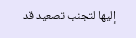إليها لتجنب تصعيد قد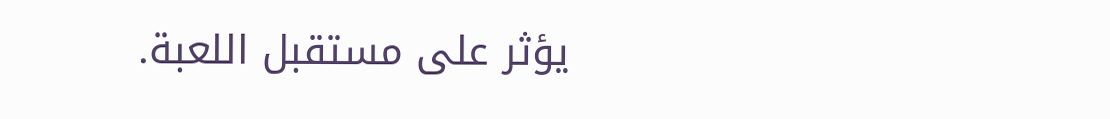يؤثر على مستقبل اللعبة.